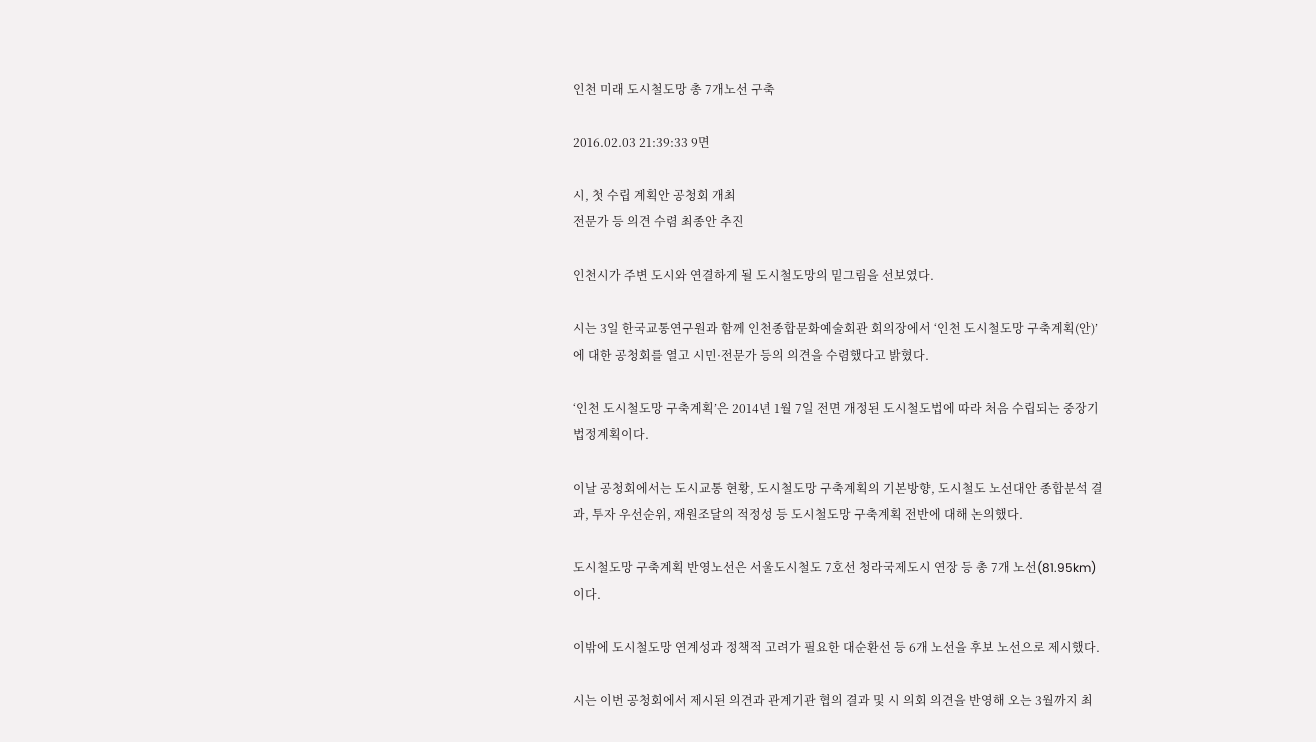인천 미래 도시철도망 총 7개노선 구축

2016.02.03 21:39:33 9면

시, 첫 수립 계획안 공청회 개최
전문가 등 의견 수렴 최종안 추진

인천시가 주변 도시와 연결하게 될 도시철도망의 밑그림을 선보였다.

시는 3일 한국교통연구원과 함께 인천종합문화예술회관 회의장에서 ‘인천 도시철도망 구축계획(안)’에 대한 공청회를 열고 시민·전문가 등의 의견을 수렴했다고 밝혔다.

‘인천 도시철도망 구축계획’은 2014년 1월 7일 전면 개정된 도시철도법에 따라 처음 수립되는 중장기 법정계획이다.

이날 공청회에서는 도시교통 현황, 도시철도망 구축계획의 기본방향, 도시철도 노선대안 종합분석 결과, 투자 우선순위, 재원조달의 적정성 등 도시철도망 구축계획 전반에 대해 논의했다.

도시철도망 구축계획 반영노선은 서울도시철도 7호선 청라국제도시 연장 등 총 7개 노선(81.95km)이다.

이밖에 도시철도망 연계성과 정책적 고려가 필요한 대순환선 등 6개 노선을 후보 노선으로 제시했다.

시는 이번 공청회에서 제시된 의견과 관계기관 협의 결과 및 시 의회 의견을 반영해 오는 3월까지 최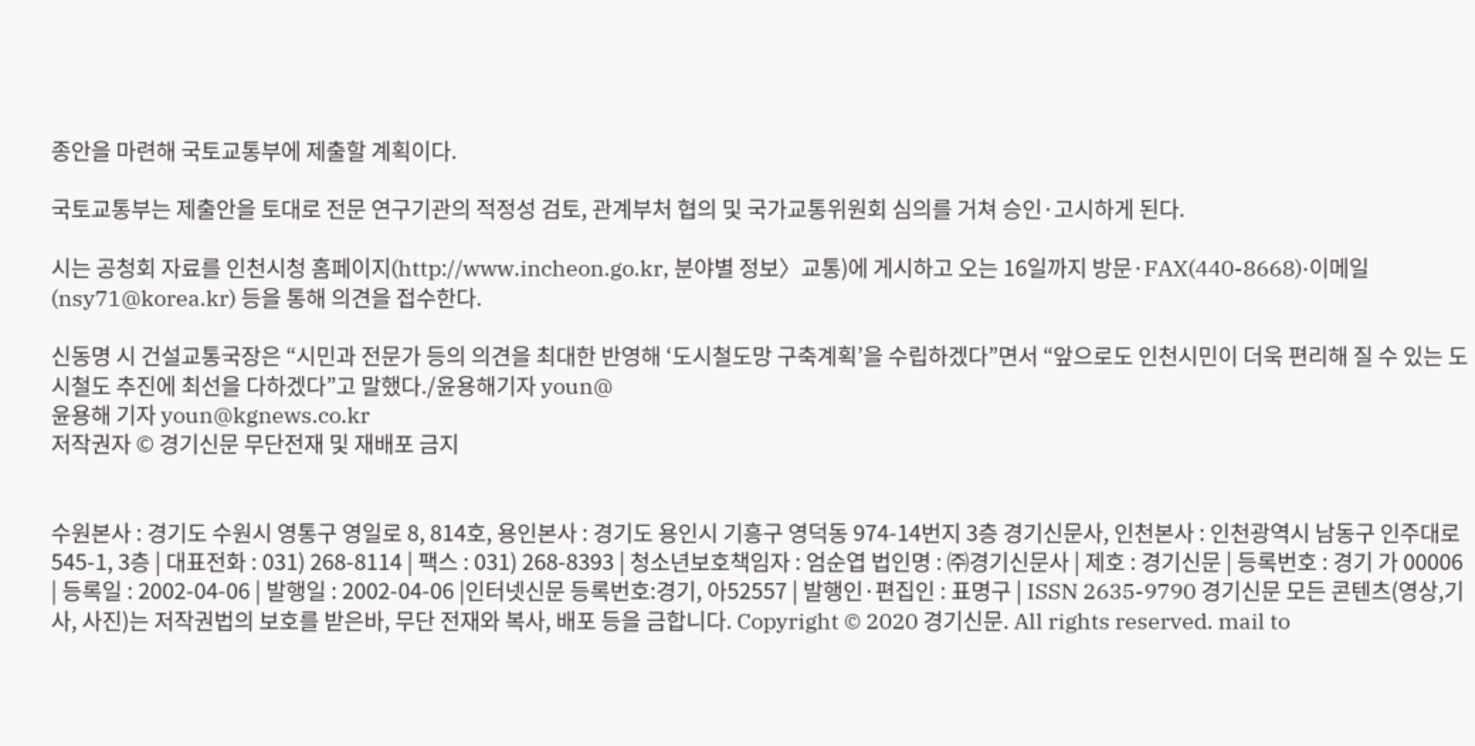종안을 마련해 국토교통부에 제출할 계획이다.

국토교통부는 제출안을 토대로 전문 연구기관의 적정성 검토, 관계부처 협의 및 국가교통위원회 심의를 거쳐 승인·고시하게 된다.

시는 공청회 자료를 인천시청 홈페이지(http://www.incheon.go.kr, 분야별 정보〉교통)에 게시하고 오는 16일까지 방문·FAX(440-8668)·이메일(nsy71@korea.kr) 등을 통해 의견을 접수한다.

신동명 시 건설교통국장은 “시민과 전문가 등의 의견을 최대한 반영해 ‘도시철도망 구축계획’을 수립하겠다”면서 “앞으로도 인천시민이 더욱 편리해 질 수 있는 도시철도 추진에 최선을 다하겠다”고 말했다./윤용해기자 youn@
윤용해 기자 youn@kgnews.co.kr
저작권자 © 경기신문 무단전재 및 재배포 금지


수원본사 : 경기도 수원시 영통구 영일로 8, 814호, 용인본사 : 경기도 용인시 기흥구 영덕동 974-14번지 3층 경기신문사, 인천본사 : 인천광역시 남동구 인주대로 545-1, 3층 | 대표전화 : 031) 268-8114 | 팩스 : 031) 268-8393 | 청소년보호책임자 : 엄순엽 법인명 : ㈜경기신문사 | 제호 : 경기신문 | 등록번호 : 경기 가 00006 | 등록일 : 2002-04-06 | 발행일 : 2002-04-06 |인터넷신문 등록번호:경기, 아52557 | 발행인·편집인 : 표명구 | ISSN 2635-9790 경기신문 모든 콘텐츠(영상,기사, 사진)는 저작권법의 보호를 받은바, 무단 전재와 복사, 배포 등을 금합니다. Copyright © 2020 경기신문. All rights reserved. mail to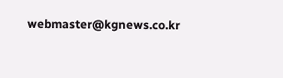webmaster@kgnews.co.kr